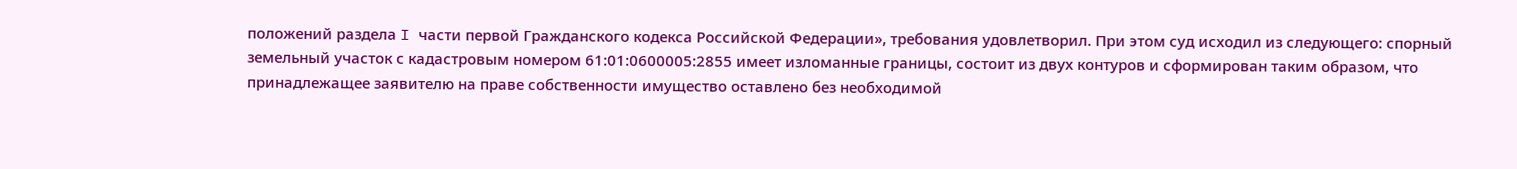положений раздела I части первой Гражданского кодекса Российской Федерации», требования удовлетворил. При этом суд исходил из следующего: спорный земельный участок с кадастровым номером 61:01:0600005:2855 имеет изломанные границы, состоит из двух контуров и сформирован таким образом, что принадлежащее заявителю на праве собственности имущество оставлено без необходимой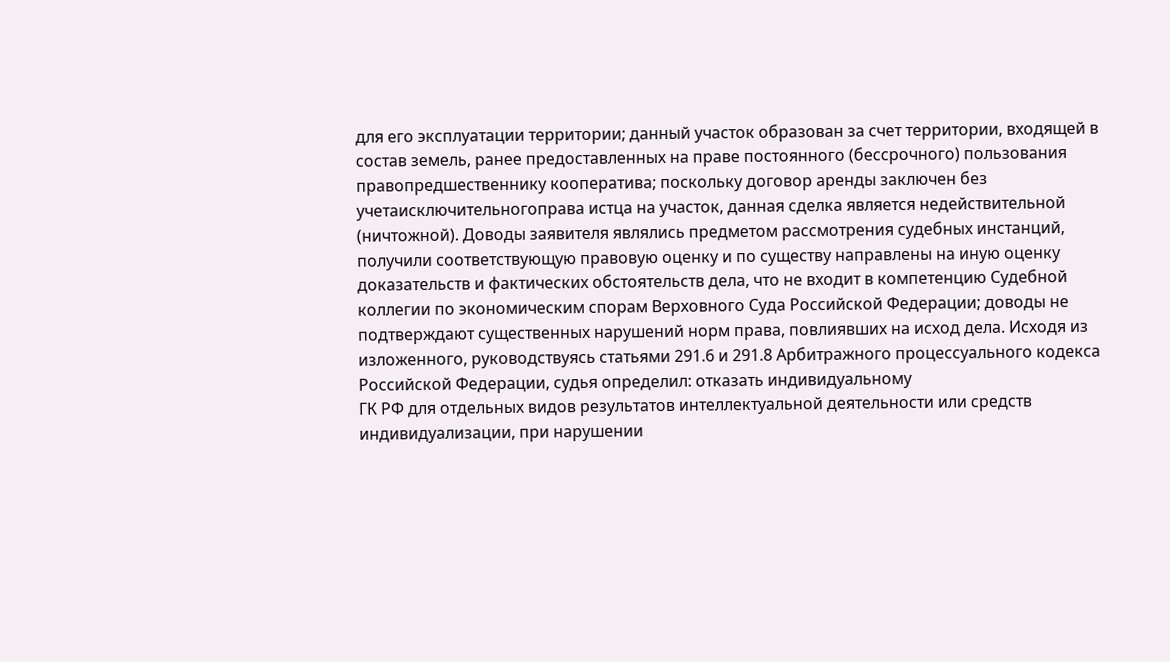для его эксплуатации территории; данный участок образован за счет территории, входящей в состав земель, ранее предоставленных на праве постоянного (бессрочного) пользования правопредшественнику кооператива; поскольку договор аренды заключен без учетаисключительногоправа истца на участок, данная сделка является недействительной (ничтожной). Доводы заявителя являлись предметом рассмотрения судебных инстанций, получили соответствующую правовую оценку и по существу направлены на иную оценку доказательств и фактических обстоятельств дела, что не входит в компетенцию Судебной коллегии по экономическим спорам Верховного Суда Российской Федерации; доводы не подтверждают существенных нарушений норм права, повлиявших на исход дела. Исходя из изложенного, руководствуясь статьями 291.6 и 291.8 Арбитражного процессуального кодекса Российской Федерации, судья определил: отказать индивидуальному
ГК РФ для отдельных видов результатов интеллектуальной деятельности или средств индивидуализации, при нарушении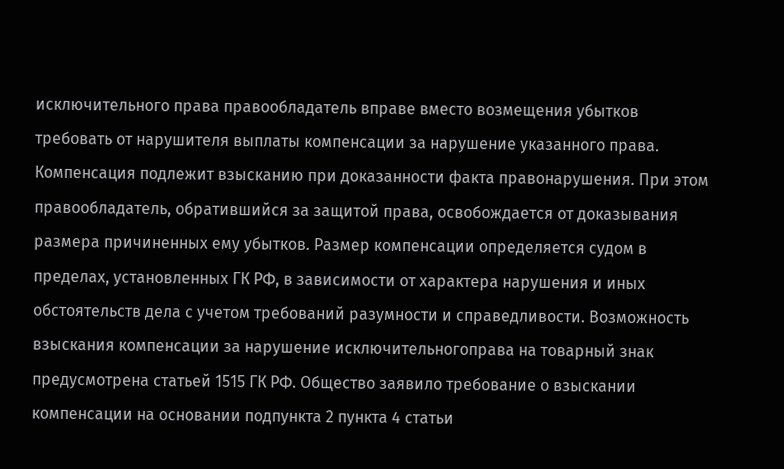исключительного права правообладатель вправе вместо возмещения убытков требовать от нарушителя выплаты компенсации за нарушение указанного права. Компенсация подлежит взысканию при доказанности факта правонарушения. При этом правообладатель, обратившийся за защитой права, освобождается от доказывания размера причиненных ему убытков. Размер компенсации определяется судом в пределах, установленных ГК РФ, в зависимости от характера нарушения и иных обстоятельств дела с учетом требований разумности и справедливости. Возможность взыскания компенсации за нарушение исключительногоправа на товарный знак предусмотрена статьей 1515 ГК РФ. Общество заявило требование о взыскании компенсации на основании подпункта 2 пункта 4 статьи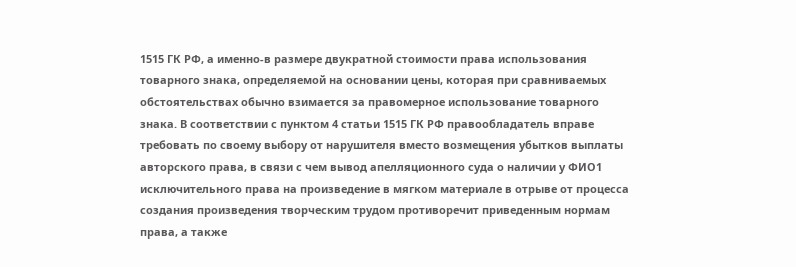1515 ГК РФ, а именно-в размере двукратной стоимости права использования товарного знака, определяемой на основании цены, которая при сравниваемых обстоятельствах обычно взимается за правомерное использование товарного знака. В соответствии с пунктом 4 статьи 1515 ГК РФ правообладатель вправе требовать по своему выбору от нарушителя вместо возмещения убытков выплаты
авторского права, в связи с чем вывод апелляционного суда о наличии у ФИО1 исключительного права на произведение в мягком материале в отрыве от процесса создания произведения творческим трудом противоречит приведенным нормам права, а также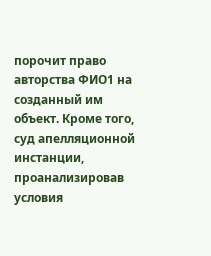порочит право авторства ФИО1 на созданный им объект. Кроме того, суд апелляционной инстанции, проанализировав условия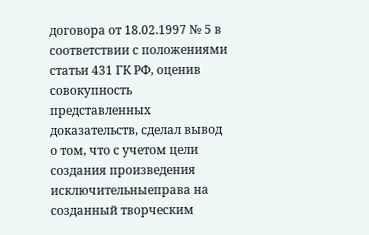договора от 18.02.1997 № 5 в соответствии с положениями статьи 431 ГК РФ, оценив совокупность представленных доказательств, сделал вывод о том, что с учетом цели создания произведения исключительныеправа на созданный творческим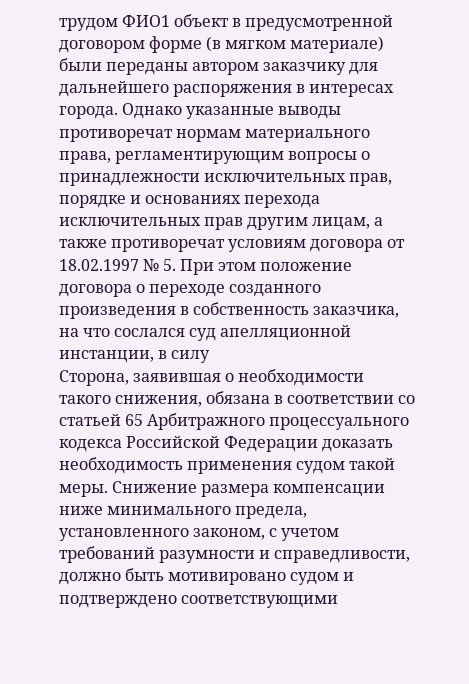трудом ФИО1 объект в предусмотренной договором форме (в мягком материале) были переданы автором заказчику для дальнейшего распоряжения в интересах города. Однако указанные выводы противоречат нормам материального права, регламентирующим вопросы о принадлежности исключительных прав, порядке и основаниях перехода исключительных прав другим лицам, а также противоречат условиям договора от 18.02.1997 № 5. При этом положение договора о переходе созданного произведения в собственность заказчика, на что сослался суд апелляционной инстанции, в силу
Сторона, заявившая о необходимости такого снижения, обязана в соответствии со статьей 65 Арбитражного процессуального кодекса Российской Федерации доказать необходимость применения судом такой меры. Снижение размера компенсации ниже минимального предела, установленного законом, с учетом требований разумности и справедливости, должно быть мотивировано судом и подтверждено соответствующими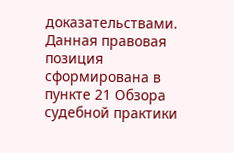доказательствами. Данная правовая позиция сформирована в пункте 21 Обзора судебной практики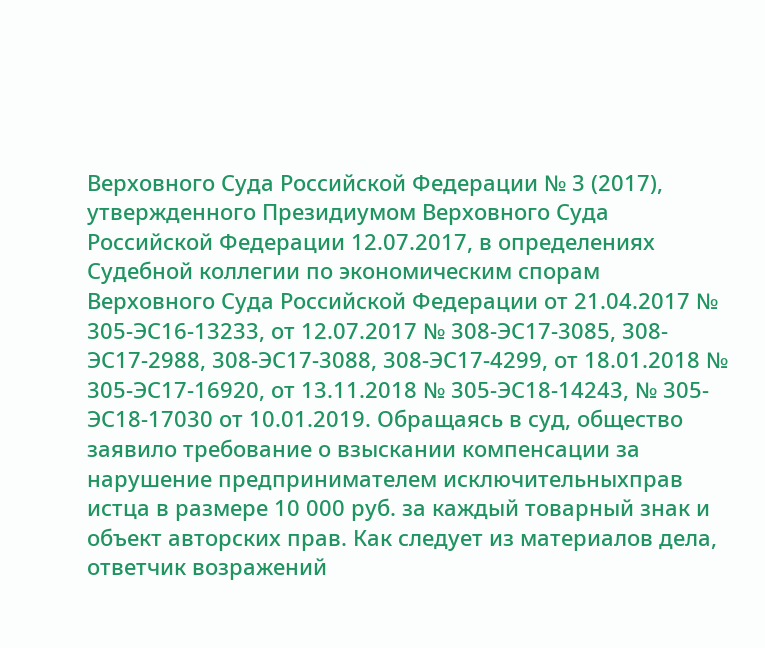Верховного Суда Российской Федерации № 3 (2017), утвержденного Президиумом Верховного Суда Российской Федерации 12.07.2017, в определениях Судебной коллегии по экономическим спорам Верховного Суда Российской Федерации от 21.04.2017 № 305-ЭС16-13233, от 12.07.2017 № 308-ЭС17-3085, 308-ЭС17-2988, 308-ЭС17-3088, 308-ЭС17-4299, от 18.01.2018 № 305-ЭС17-16920, от 13.11.2018 № 305-ЭС18-14243, № 305-ЭС18-17030 от 10.01.2019. Обращаясь в суд, общество заявило требование о взыскании компенсации за нарушение предпринимателем исключительныхправ истца в размере 10 000 руб. за каждый товарный знак и объект авторских прав. Как следует из материалов дела, ответчик возражений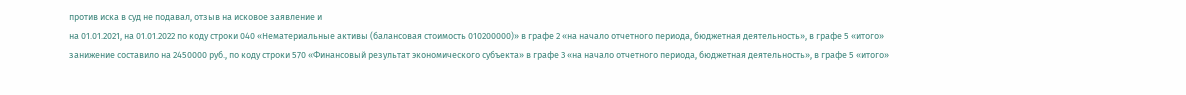против иска в суд не подавал, отзыв на исковое заявление и
на 01.01.2021, на 01.01.2022 по коду строки 040 «Нематериальные активы (балансовая стоимость 010200000)» в графе 2 «на начало отчетного периода, бюджетная деятельность», в графе 5 «итого» занижение составило на 2450000 руб., по коду строки 570 «Финансовый результат экономического субъекта» в графе 3 «на начало отчетного периода, бюджетная деятельность», в графе 5 «итого»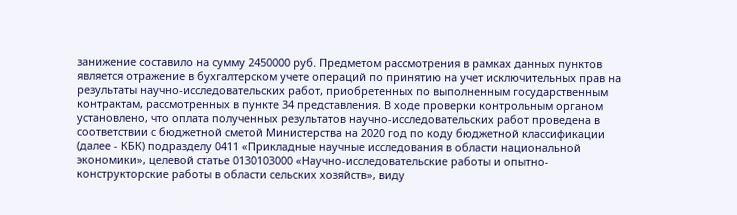занижение составило на сумму 2450000 руб. Предметом рассмотрения в рамках данных пунктов является отражение в бухгалтерском учете операций по принятию на учет исключительных прав на результаты научно-исследовательских работ, приобретенных по выполненным государственным контрактам, рассмотренных в пункте 34 представления. В ходе проверки контрольным органом установлено, что оплата полученных результатов научно-исследовательских работ проведена в соответствии с бюджетной сметой Министерства на 2020 год по коду бюджетной классификации (далее - КБК) подразделу 0411 «Прикладные научные исследования в области национальной экономики», целевой статье 0130103000 «Научно-исследовательские работы и опытно-конструкторские работы в области сельских хозяйств», виду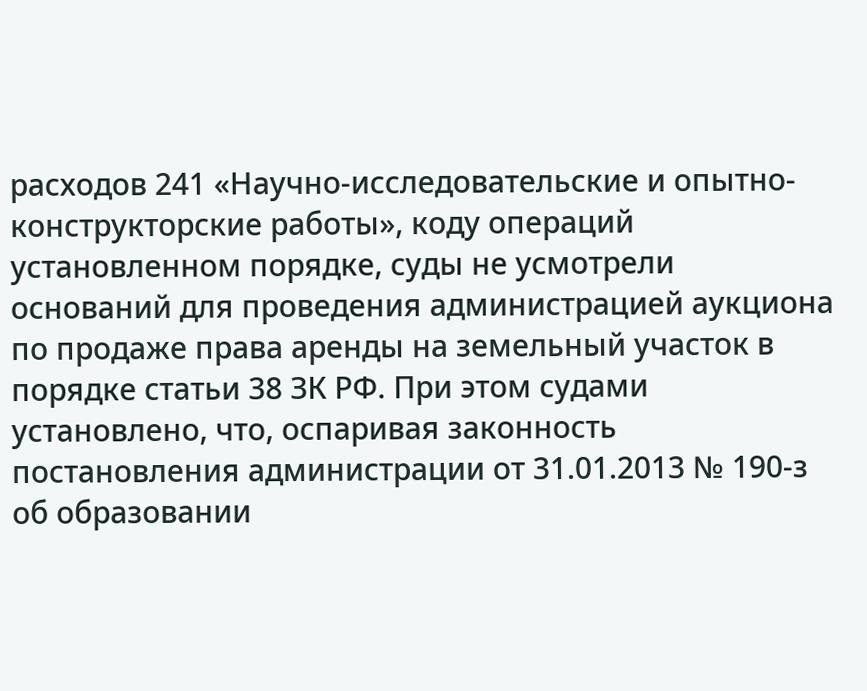расходов 241 «Научно-исследовательские и опытно-конструкторские работы», коду операций
установленном порядке, суды не усмотрели оснований для проведения администрацией аукциона по продаже права аренды на земельный участок в порядке статьи 38 ЗК РФ. При этом судами установлено, что, оспаривая законность постановления администрации от 31.01.2013 № 190-з об образовании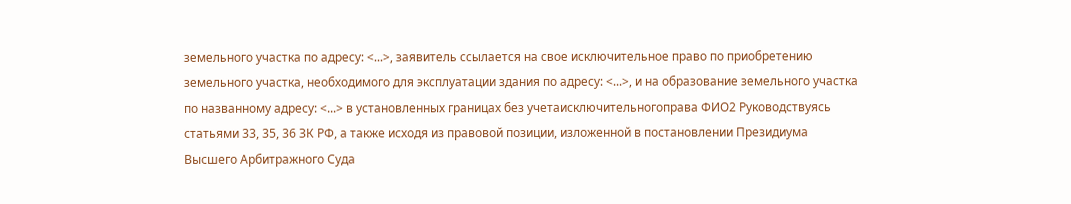земельного участка по адресу: <...>, заявитель ссылается на свое исключительное право по приобретению земельного участка, необходимого для эксплуатации здания по адресу: <...>, и на образование земельного участка по названному адресу: <...> в установленных границах без учетаисключительногоправа ФИО2 Руководствуясь статьями 33, 35, 36 ЗК РФ, а также исходя из правовой позиции, изложенной в постановлении Президиума Высшего Арбитражного Суда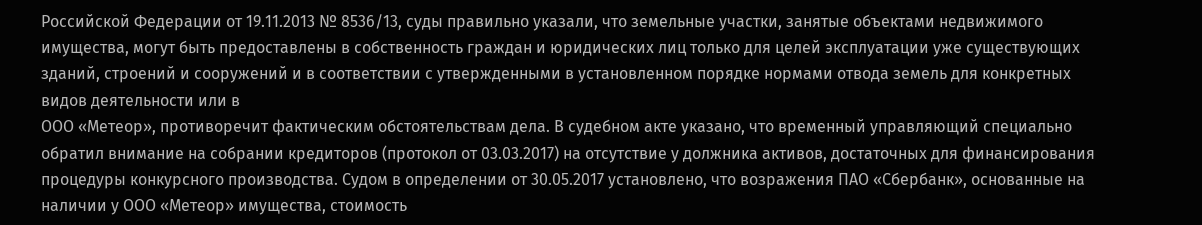Российской Федерации от 19.11.2013 № 8536/13, суды правильно указали, что земельные участки, занятые объектами недвижимого имущества, могут быть предоставлены в собственность граждан и юридических лиц только для целей эксплуатации уже существующих зданий, строений и сооружений и в соответствии с утвержденными в установленном порядке нормами отвода земель для конкретных видов деятельности или в
ООО «Метеор», противоречит фактическим обстоятельствам дела. В судебном акте указано, что временный управляющий специально обратил внимание на собрании кредиторов (протокол от 03.03.2017) на отсутствие у должника активов, достаточных для финансирования процедуры конкурсного производства. Судом в определении от 30.05.2017 установлено, что возражения ПАО «Сбербанк», основанные на наличии у ООО «Метеор» имущества, стоимость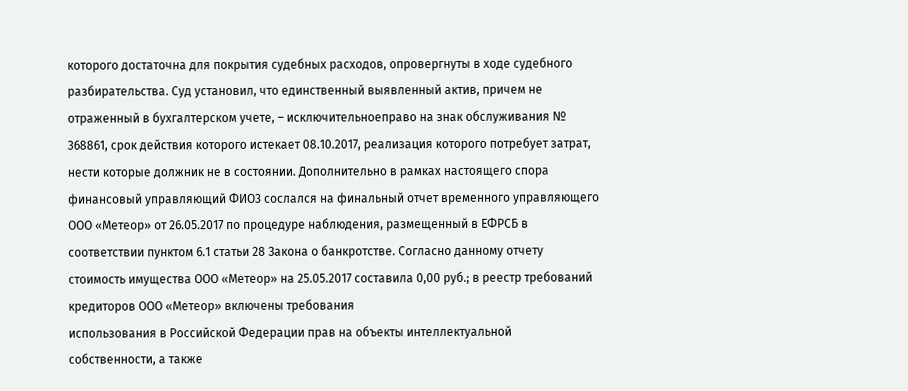которого достаточна для покрытия судебных расходов, опровергнуты в ходе судебного разбирательства. Суд установил, что единственный выявленный актив, причем не отраженный в бухгалтерском учете, – исключительноеправо на знак обслуживания № 368861, срок действия которого истекает 08.10.2017, реализация которого потребует затрат, нести которые должник не в состоянии. Дополнительно в рамках настоящего спора финансовый управляющий ФИО3 сослался на финальный отчет временного управляющего ООО «Метеор» от 26.05.2017 по процедуре наблюдения, размещенный в ЕФРСБ в соответствии пунктом 6.1 статьи 28 Закона о банкротстве. Согласно данному отчету стоимость имущества ООО «Метеор» на 25.05.2017 составила 0,00 руб.; в реестр требований кредиторов ООО «Метеор» включены требования
использования в Российской Федерации прав на объекты интеллектуальной собственности, а также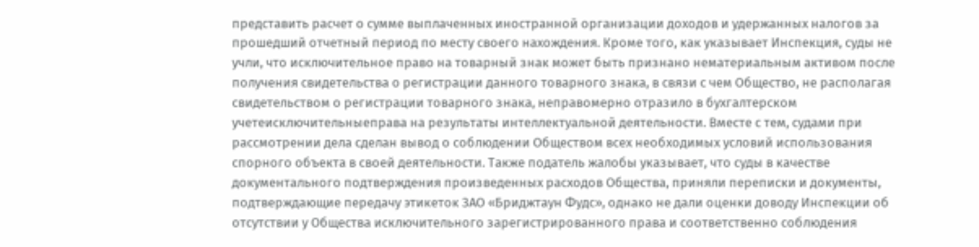представить расчет о сумме выплаченных иностранной организации доходов и удержанных налогов за прошедший отчетный период по месту своего нахождения. Кроме того, как указывает Инспекция, суды не учли, что исключительное право на товарный знак может быть признано нематериальным активом после получения свидетельства о регистрации данного товарного знака, в связи с чем Общество, не располагая свидетельством о регистрации товарного знака, неправомерно отразило в бухгалтерском учетеисключительныеправа на результаты интеллектуальной деятельности. Вместе с тем, судами при рассмотрении дела сделан вывод о соблюдении Обществом всех необходимых условий использования спорного объекта в своей деятельности. Также податель жалобы указывает, что суды в качестве документального подтверждения произведенных расходов Общества, приняли переписки и документы, подтверждающие передачу этикеток ЗАО «Бриджтаун Фудс», однако не дали оценки доводу Инспекции об отсутствии у Общества исключительного зарегистрированного права и соответственно соблюдения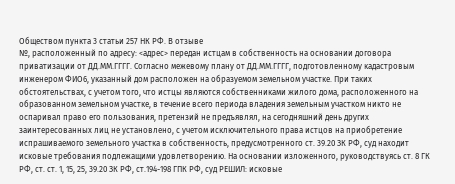Обществом пункта 3 статьи 257 НК РФ. В отзыве
№, расположенный по адресу: <адрес> передан истцам в собственность на основании договора приватизации от ДД.ММ.ГГГГ. Согласно межевому плану от ДД.ММ.ГГГГ, подготовленному кадастровым инженером ФИО6, указанный дом расположен на образуемом земельном участке. При таких обстоятельствах, с учетом того, что истцы являются собственниками жилого дома, расположенного на образованном земельном участке, в течение всего периода владения земельным участком никто не оспаривал право его пользования, претензий не предъявлял, на сегодняшний день других заинтересованных лиц не установлено, с учетом исключительного права истцов на приобретение испрашиваемого земельного участка в собственность, предусмотренного ст. 39.20 ЗК РФ, суд находит исковые требования подлежащими удовлетворению. На основании изложенного, руководствуясь ст. 8 ГК РФ, ст. ст. 1, 15, 25, 39.20 ЗК РФ, ст.194-198 ГПК РФ, суд РЕШИЛ: исковые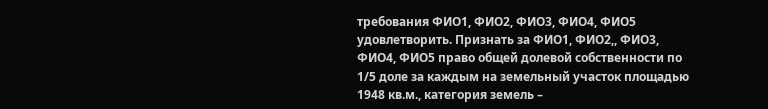требования ФИО1, ФИО2, ФИО3, ФИО4, ФИО5 удовлетворить. Признать за ФИО1, ФИО2,, ФИО3, ФИО4, ФИО5 право общей долевой собственности по 1/5 доле за каждым на земельный участок площадью 1948 кв.м., категория земель –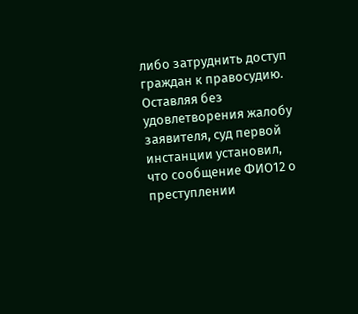либо затруднить доступ граждан к правосудию. Оставляя без удовлетворения жалобу заявителя, суд первой инстанции установил, что сообщение ФИО12 о преступлении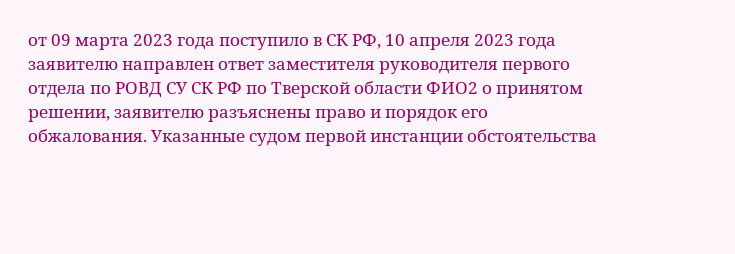от 09 марта 2023 года поступило в СК РФ, 10 апреля 2023 года заявителю направлен ответ заместителя руководителя первого отдела по РОВД СУ СК РФ по Тверской области ФИО2 о принятом решении, заявителю разъяснены право и порядок его обжалования. Указанные судом первой инстанции обстоятельства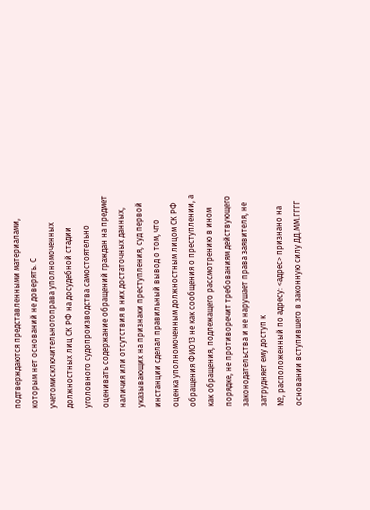подтверждаются представленными материалами, которым нет оснований не доверять. С учетомисключительногоправа уполномоченных должностных лиц СК РФ на досудебной стадии уголовного судопроизводства самостоятельно оценивать содержание обращений граждан на предмет наличия или отсутствия в них достаточных данных, указывающих на признаки преступления, суд первой инстанции сделал правильный вывод о том, что оценка уполномоченным должностным лицом СК РФ обращения ФИО13 не как сообщения о преступлении, а как обращения, подлежащего рассмотрению в ином порядке, не противоречит требованиям действующего законодательства и не нарушает права заявителя, не затрудняет ему доступ к
№, расположенный по адресу: <адрес> признано на основании вступившего в законную силу ДД.ММ.ГГГГ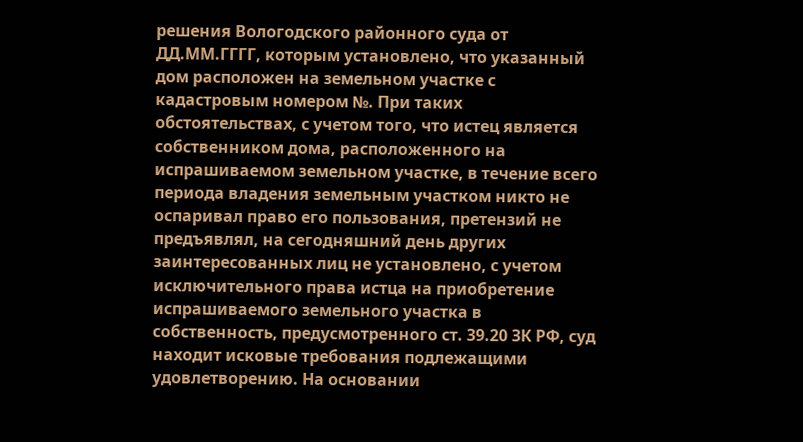решения Вологодского районного суда от ДД.ММ.ГГГГ, которым установлено, что указанный дом расположен на земельном участке с кадастровым номером №. При таких обстоятельствах, с учетом того, что истец является собственником дома, расположенного на испрашиваемом земельном участке, в течение всего периода владения земельным участком никто не оспаривал право его пользования, претензий не предъявлял, на сегодняшний день других заинтересованных лиц не установлено, с учетом исключительного права истца на приобретение испрашиваемого земельного участка в собственность, предусмотренного ст. 39.20 ЗК РФ, суд находит исковые требования подлежащими удовлетворению. На основании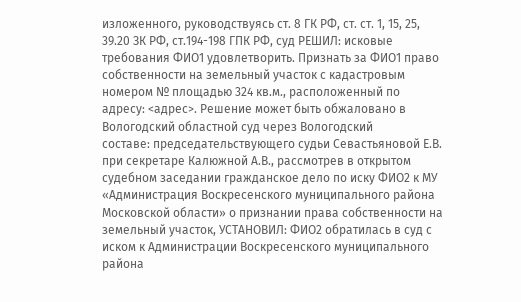изложенного, руководствуясь ст. 8 ГК РФ, ст. ст. 1, 15, 25, 39.20 ЗК РФ, ст.194-198 ГПК РФ, суд РЕШИЛ: исковые требования ФИО1 удовлетворить. Признать за ФИО1 право собственности на земельный участок с кадастровым номером № площадью 324 кв.м., расположенный по адресу: <адрес>. Решение может быть обжаловано в Вологодский областной суд через Вологодский
составе: председательствующего судьи Севастьяновой Е.В. при секретаре Калюжной А.В., рассмотрев в открытом судебном заседании гражданское дело по иску ФИО2 к МУ «Администрация Воскресенского муниципального района Московской области» о признании права собственности на земельный участок, УСТАНОВИЛ: ФИО2 обратилась в суд с иском к Администрации Воскресенского муниципального района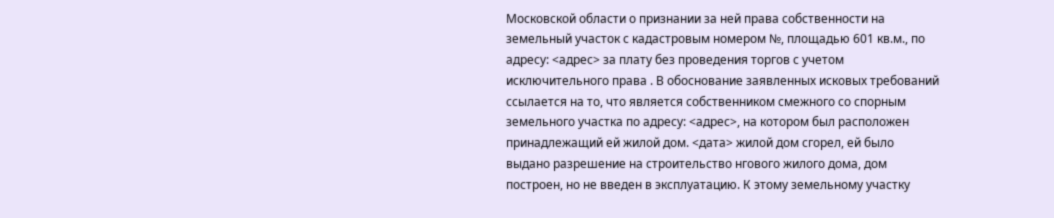Московской области о признании за ней права собственности на земельный участок с кадастровым номером №, площадью 601 кв.м., по адресу: <адрес> за плату без проведения торгов с учетом исключительного права . В обоснование заявленных исковых требований ссылается на то, что является собственником смежного со спорным земельного участка по адресу: <адрес>, на котором был расположен принадлежащий ей жилой дом. <дата> жилой дом сгорел, ей было выдано разрешение на строительство нгового жилого дома, дом построен, но не введен в эксплуатацию. К этому земельному участку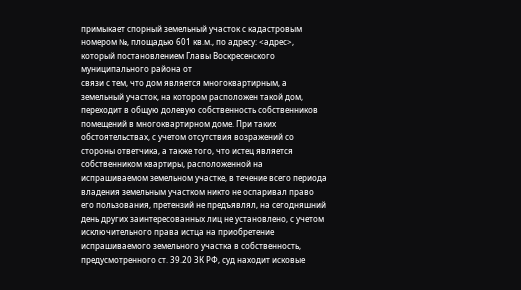примыкает спорный земельный участок с кадастровым номером №, площадью 601 кв.м., по адресу: <адрес>, который постановлением Главы Воскресенского муниципального района от
связи с тем, что дом является многоквартирным, а земельный участок, на котором расположен такой дом, переходит в общую долевую собственность собственников помещений в многоквартирном доме. При таких обстоятельствах, с учетом отсутствия возражений со стороны ответчика, а также того, что истец является собственником квартиры, расположенной на испрашиваемом земельном участке, в течение всего периода владения земельным участком никто не оспаривал право его пользования, претензий не предъявлял, на сегодняшний день других заинтересованных лиц не установлено, с учетом исключительного права истца на приобретение испрашиваемого земельного участка в собственность, предусмотренного ст. 39.20 ЗК РФ, суд находит исковые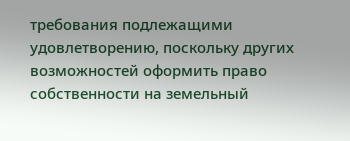требования подлежащими удовлетворению, поскольку других возможностей оформить право собственности на земельный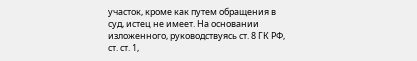участок, кроме как путем обращения в суд, истец не имеет. На основании изложенного, руководствуясь ст. 8 ГК РФ, ст. ст. 1,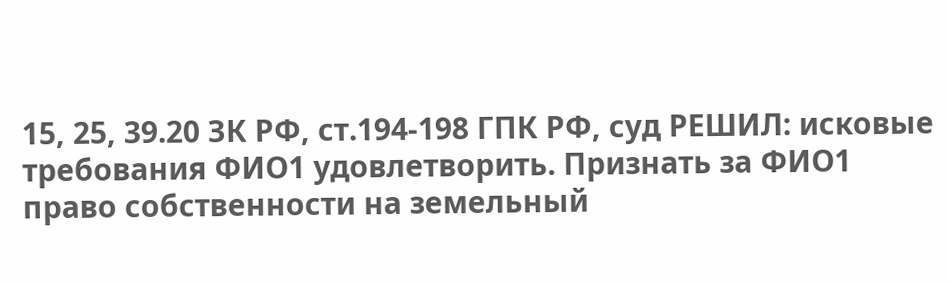15, 25, 39.20 ЗК РФ, ст.194-198 ГПК РФ, суд РЕШИЛ: исковые требования ФИО1 удовлетворить. Признать за ФИО1 право собственности на земельный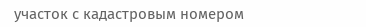участок с кадастровым номером